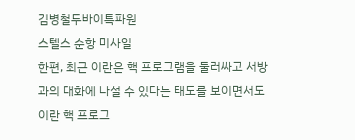김병철두바이특파원
스텔스 순항 미사일
한편, 최근 이란은 핵 프로그램을 둘러싸고 서방과의 대화에 나설 수 있다는 태도를 보이면서도 이란 핵 프로그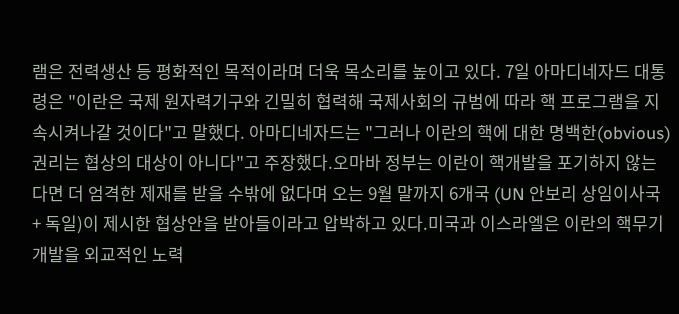램은 전력생산 등 평화적인 목적이라며 더욱 목소리를 높이고 있다. 7일 아마디네자드 대통령은 "이란은 국제 원자력기구와 긴밀히 협력해 국제사회의 규범에 따라 핵 프로그램을 지속시켜나갈 것이다"고 말했다. 아마디네자드는 "그러나 이란의 핵에 대한 명백한(obvious) 권리는 협상의 대상이 아니다"고 주장했다.오마바 정부는 이란이 핵개발을 포기하지 않는다면 더 엄격한 제재를 받을 수밖에 없다며 오는 9월 말까지 6개국 (UN 안보리 상임이사국 + 독일)이 제시한 협상안을 받아들이라고 압박하고 있다.미국과 이스라엘은 이란의 핵무기 개발을 외교적인 노력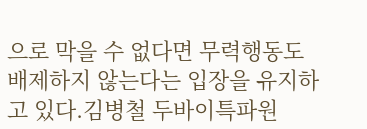으로 막을 수 없다면 무력행동도 배제하지 않는다는 입장을 유지하고 있다.김병철 두바이특파원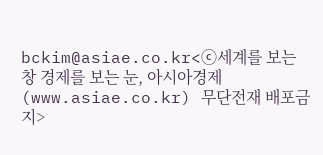bckim@asiae.co.kr<ⓒ세계를 보는 창 경제를 보는 눈, 아시아경제(www.asiae.co.kr) 무단전재 배포금지>